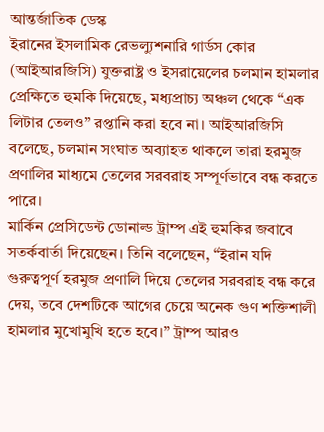আন্তর্জাতিক ডেস্ক
ইরানের ইসলামিক রেভল্যুশনারি গার্ডস কোর (আইআরজিসি) যুক্তরাষ্ট্র ও ইসরায়েলের চলমান হামলার প্রেক্ষিতে হুমকি দিয়েছে, মধ্যপ্রাচ্য অঞ্চল থেকে “এক লিটার তেলও” রপ্তানি করা হবে না। আইআরজিসি বলেছে, চলমান সংঘাত অব্যাহত থাকলে তারা হরমুজ প্রণালির মাধ্যমে তেলের সরবরাহ সম্পূর্ণভাবে বন্ধ করতে পারে।
মার্কিন প্রেসিডেন্ট ডোনাল্ড ট্রাম্প এই হুমকির জবাবে সতর্কবার্তা দিয়েছেন। তিনি বলেছেন, “ইরান যদি গুরুত্বপূর্ণ হরমুজ প্রণালি দিয়ে তেলের সরবরাহ বন্ধ করে দেয়, তবে দেশটিকে আগের চেয়ে অনেক গুণ শক্তিশালী হামলার মুখোমুখি হতে হবে।” ট্রাম্প আরও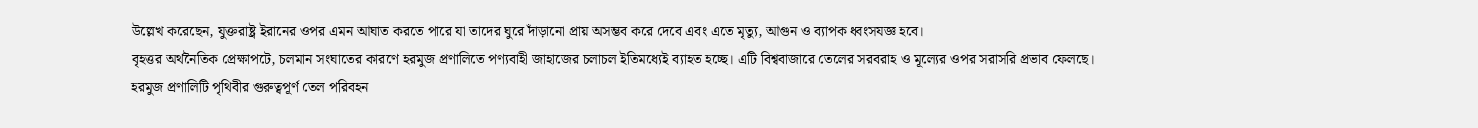উল্লেখ করেছেন, যুক্তরাষ্ট্র ইরানের ওপর এমন আঘাত করতে পারে যা তাদের ঘুরে দাঁড়ানো প্রায় অসম্ভব করে দেবে এবং এতে মৃত্যু, আগুন ও ব্যাপক ধ্বংসযজ্ঞ হবে।
বৃহত্তর অর্থনৈতিক প্রেক্ষাপটে, চলমান সংঘাতের কারণে হরমুজ প্রণালিতে পণ্যবাহী জাহাজের চলাচল ইতিমধ্যেই ব্যাহত হচ্ছে। এটি বিশ্ববাজারে তেলের সরবরাহ ও মূল্যের ওপর সরাসরি প্রভাব ফেলছে। হরমুজ প্রণালিটি পৃথিবীর গুরুত্বপূর্ণ তেল পরিবহন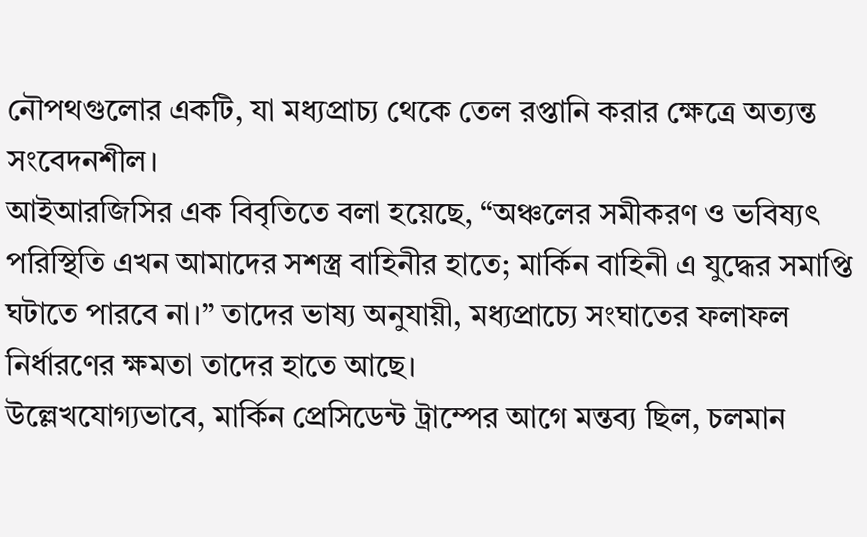নৌপথগুলোর একটি, যা মধ্যপ্রাচ্য থেকে তেল রপ্তানি করার ক্ষেত্রে অত্যন্ত সংবেদনশীল।
আইআরজিসির এক বিবৃতিতে বলা হয়েছে, “অঞ্চলের সমীকরণ ও ভবিষ্যৎ পরিস্থিতি এখন আমাদের সশস্ত্র বাহিনীর হাতে; মার্কিন বাহিনী এ যুদ্ধের সমাপ্তি ঘটাতে পারবে না।” তাদের ভাষ্য অনুযায়ী, মধ্যপ্রাচ্যে সংঘাতের ফলাফল নির্ধারণের ক্ষমতা তাদের হাতে আছে।
উল্লেখযোগ্যভাবে, মার্কিন প্রেসিডেন্ট ট্রাম্পের আগে মন্তব্য ছিল, চলমান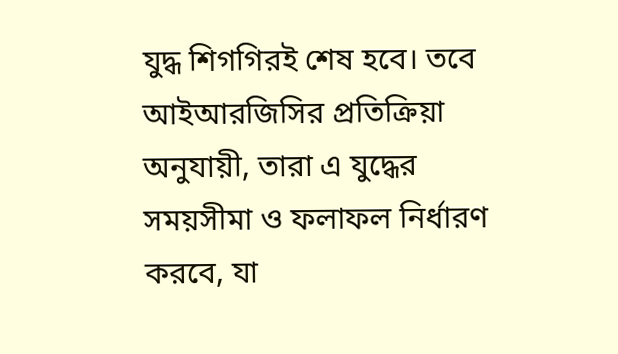যুদ্ধ শিগগিরই শেষ হবে। তবে আইআরজিসির প্রতিক্রিয়া অনুযায়ী, তারা এ যুদ্ধের সময়সীমা ও ফলাফল নির্ধারণ করবে, যা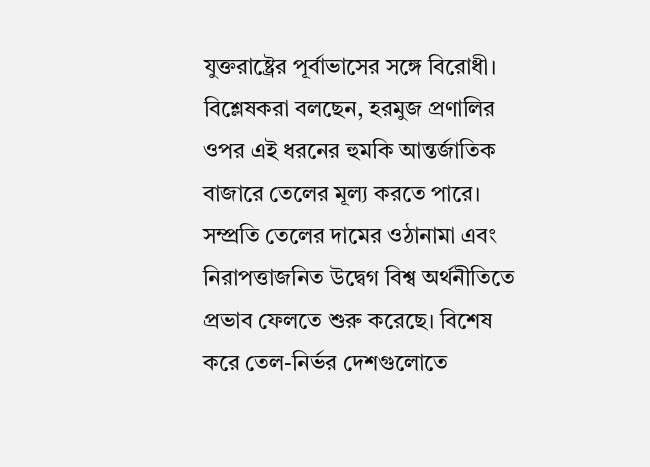যুক্তরাষ্ট্রের পূর্বাভাসের সঙ্গে বিরোধী।
বিশ্লেষকরা বলছেন, হরমুজ প্রণালির ওপর এই ধরনের হুমকি আন্তর্জাতিক বাজারে তেলের মূল্য করতে পারে। সম্প্রতি তেলের দামের ওঠানামা এবং নিরাপত্তাজনিত উদ্বেগ বিশ্ব অর্থনীতিতে প্রভাব ফেলতে শুরু করেছে। বিশেষ করে তেল-নির্ভর দেশগুলোতে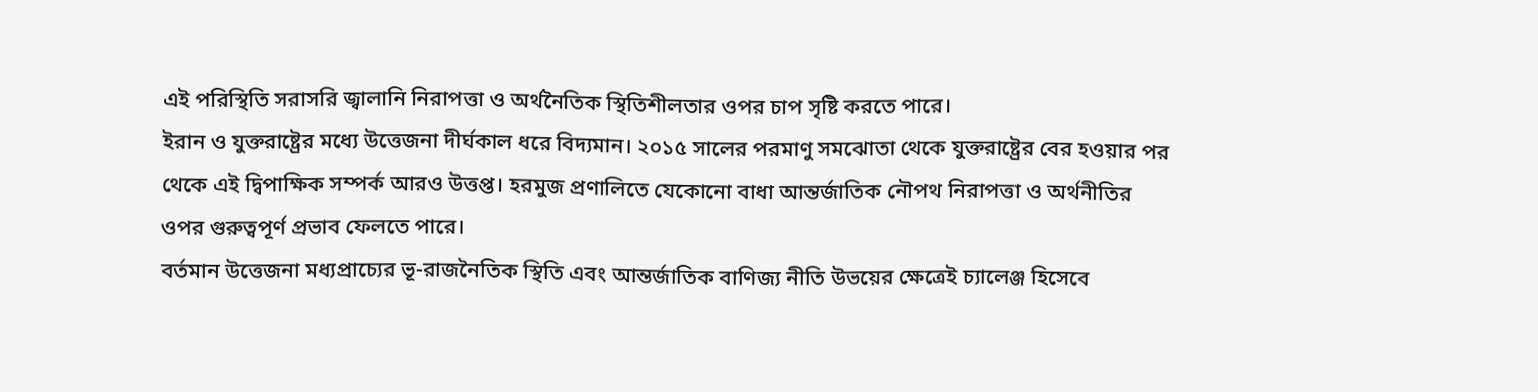এই পরিস্থিতি সরাসরি জ্বালানি নিরাপত্তা ও অর্থনৈতিক স্থিতিশীলতার ওপর চাপ সৃষ্টি করতে পারে।
ইরান ও যুক্তরাষ্ট্রের মধ্যে উত্তেজনা দীর্ঘকাল ধরে বিদ্যমান। ২০১৫ সালের পরমাণু সমঝোতা থেকে যুক্তরাষ্ট্রের বের হওয়ার পর থেকে এই দ্বিপাক্ষিক সম্পর্ক আরও উত্তপ্ত। হরমুজ প্রণালিতে যেকোনো বাধা আন্তর্জাতিক নৌপথ নিরাপত্তা ও অর্থনীতির ওপর গুরুত্বপূর্ণ প্রভাব ফেলতে পারে।
বর্তমান উত্তেজনা মধ্যপ্রাচ্যের ভূ-রাজনৈতিক স্থিতি এবং আন্তর্জাতিক বাণিজ্য নীতি উভয়ের ক্ষেত্রেই চ্যালেঞ্জ হিসেবে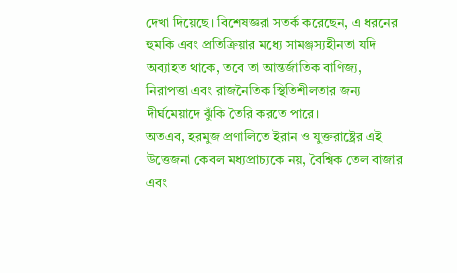দেখা দিয়েছে। বিশেষজ্ঞরা সতর্ক করেছেন, এ ধরনের হুমকি এবং প্রতিক্রিয়ার মধ্যে সামঞ্জস্যহীনতা যদি অব্যাহত থাকে, তবে তা আন্তর্জাতিক বাণিজ্য, নিরাপত্তা এবং রাজনৈতিক স্থিতিশীলতার জন্য দীর্ঘমেয়াদে ঝুঁকি তৈরি করতে পারে।
অতএব, হরমুজ প্রণালিতে ইরান ও যুক্তরাষ্ট্রের এই উত্তেজনা কেবল মধ্যপ্রাচ্যকে নয়, বৈশ্বিক তেল বাজার এবং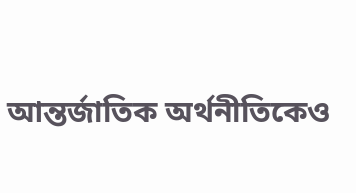আন্তর্জাতিক অর্থনীতিকেও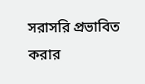সরাসরি প্রভাবিত করার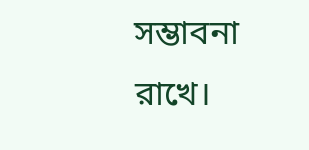সম্ভাবনা রাখে।